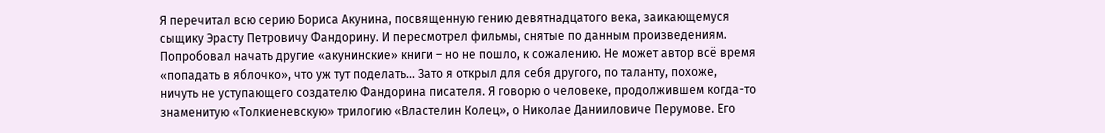Я перечитал всю серию Бориса Акунина, посвященную гению девятнадцатого века, заикающемуся сыщику Эрасту Петровичу Фандорину. И пересмотрел фильмы, снятые по данным произведениям. Попробовал начать другие «акунинские» книги – но не пошло, к сожалению. Не может автор всё время «попадать в яблочко», что уж тут поделать… Зато я открыл для себя другого, по таланту, похоже, ничуть не уступающего создателю Фандорина писателя. Я говорю о человеке, продолжившем когда-то знаменитую «Толкиеневскую» трилогию «Властелин Колец», о Николае Данииловиче Перумове. Его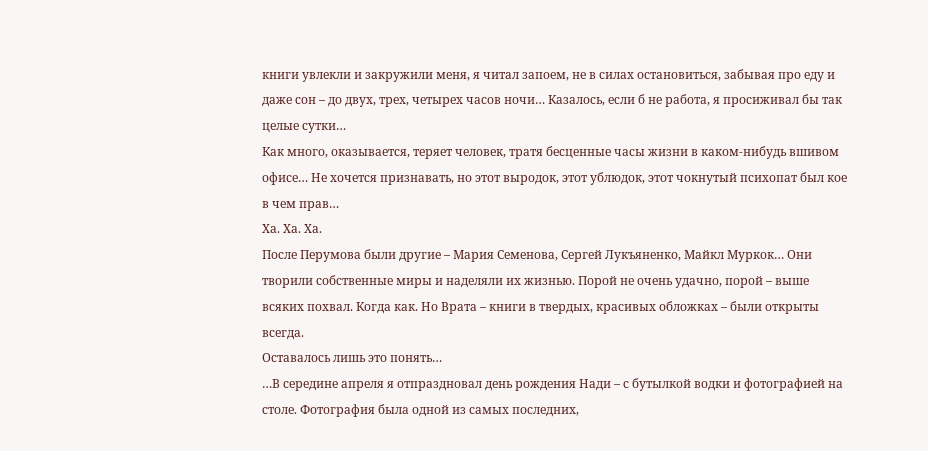книги увлекли и закружили меня, я читал запоем, не в силах остановиться, забывая про еду и даже сон – до двух, трех, четырех часов ночи… Казалось, если б не работа, я просиживал бы так целые сутки…
Как много, оказывается, теряет человек, тратя бесценные часы жизни в каком-нибудь вшивом офисе… Не хочется признавать, но этот выродок, этот ублюдок, этот чокнутый психопат был кое в чем прав…
Ха. Ха. Ха.
После Перумова были другие – Мария Семенова, Сергей Лукъяненко, Майкл Муркок… Они творили собственные миры и наделяли их жизнью. Порой не очень удачно, порой – выше всяких похвал. Когда как. Но Врата – книги в твердых, красивых обложках – были открыты всегда.
Оставалось лишь это понять…
…В середине апреля я отпраздновал день рождения Нади – с бутылкой водки и фотографией на столе. Фотография была одной из самых последних,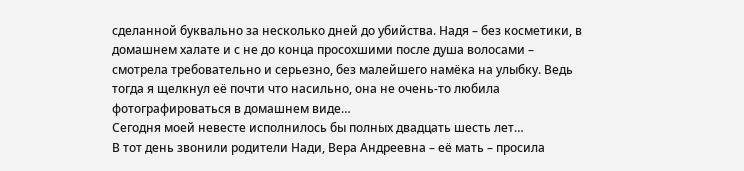сделанной буквально за несколько дней до убийства. Надя – без косметики, в домашнем халате и с не до конца просохшими после душа волосами – смотрела требовательно и серьезно, без малейшего намёка на улыбку. Ведь тогда я щелкнул её почти что насильно, она не очень-то любила фотографироваться в домашнем виде…
Сегодня моей невесте исполнилось бы полных двадцать шесть лет…
В тот день звонили родители Нади, Вера Андреевна – её мать – просила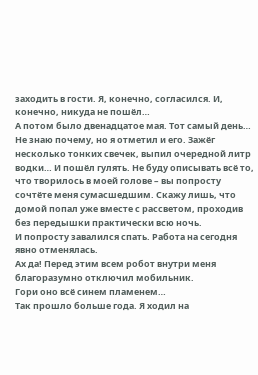заходить в гости. Я, конечно, согласился. И, конечно, никуда не пошёл…
А потом было двенадцатое мая. Тот самый день… Не знаю почему, но я отметил и его. Зажёг несколько тонких свечек, выпил очередной литр водки… И пошёл гулять. Не буду описывать всё то, что творилось в моей голове – вы попросту сочтёте меня сумасшедшим. Скажу лишь, что домой попал уже вместе с рассветом, проходив без передышки практически всю ночь.
И попросту завалился спать. Работа на сегодня явно отменялась.
Ах да! Перед этим всем робот внутри меня благоразумно отключил мобильник.
Гори оно всё синем пламенем…
Так прошло больше года. Я ходил на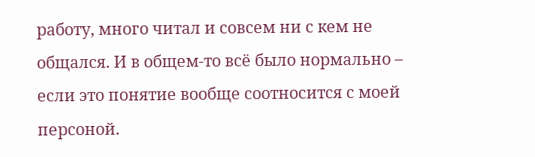работу, много читал и совсем ни с кем не общался. И в общем-то всё было нормально – если это понятие вообще соотносится с моей персоной.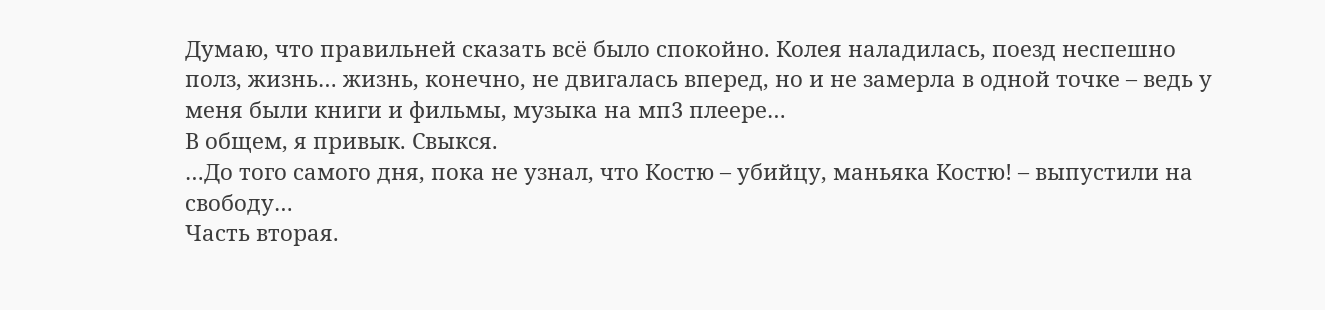Думаю, что правильней сказать всё было спокойно. Колея наладилась, поезд неспешно полз, жизнь… жизнь, конечно, не двигалась вперед, но и не замерла в одной точке – ведь у меня были книги и фильмы, музыка на мп3 плеере…
В общем, я привык. Свыкся.
…До того самого дня, пока не узнал, что Костю – убийцу, маньяка Костю! – выпустили на свободу…
Часть вторая.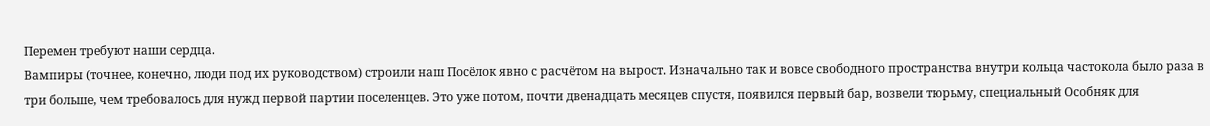Перемен требуют наши сердца.
Вампиры (точнее, конечно, люди под их руководством) строили наш Посёлок явно с расчётом на вырост. Изначально так и вовсе свободного пространства внутри кольца частокола было раза в три больше, чем требовалось для нужд первой партии поселенцев. Это уже потом, почти двенадцать месяцев спустя, появился первый бар, возвели тюрьму, специальный Особняк для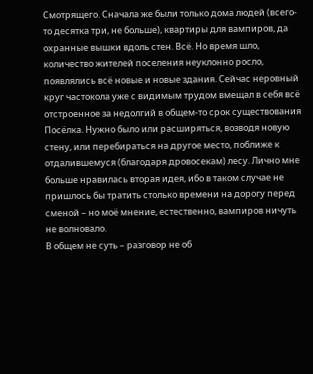Смотрящего. Сначала же были только дома людей (всего-то десятка три, не больше), квартиры для вампиров, да охранные вышки вдоль стен. Всё. Но время шло, количество жителей поселения неуклонно росло, появлялись всё новые и новые здания. Сейчас неровный круг частокола уже с видимым трудом вмещал в себя всё отстроенное за недолгий в общем-то срок существования Посёлка. Нужно было или расширяться, возводя новую стену, или перебираться на другое место, поближе к отдалившемуся (благодаря дровосекам) лесу. Лично мне больше нравилась вторая идея, ибо в таком случае не пришлось бы тратить столько времени на дорогу перед сменой – но моё мнение, естественно, вампиров ничуть не волновало.
В общем не суть – разговор не об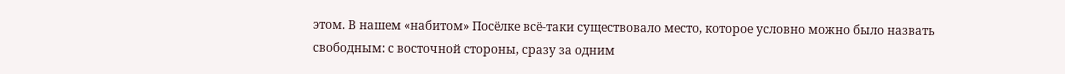этом. В нашем «набитом» Посёлке всё-таки существовало место, которое условно можно было назвать свободным: с восточной стороны, сразу за одним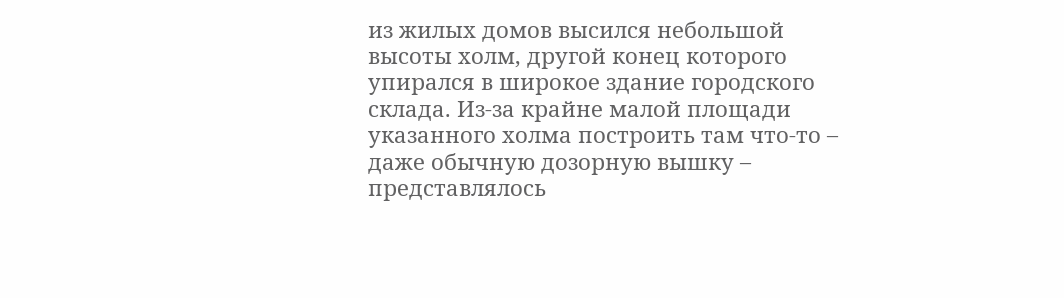из жилых домов высился небольшой высоты холм, другой конец которого упирался в широкое здание городского склада. Из-за крайне малой площади указанного холма построить там что-то – даже обычную дозорную вышку – представлялось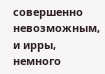совершенно невозможным, и ирры, немного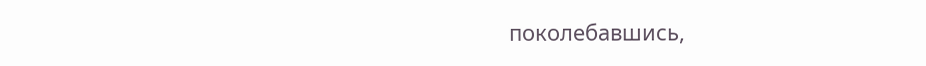поколебавшись,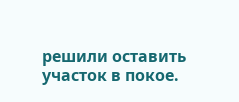решили оставить участок в покое.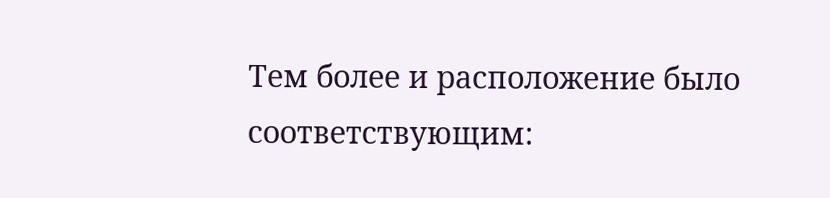Тем более и расположение было соответствующим: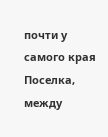почти у самого края Поселка, между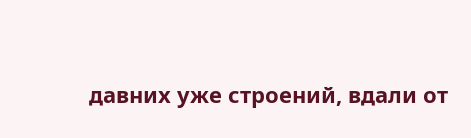давних уже строений, вдали от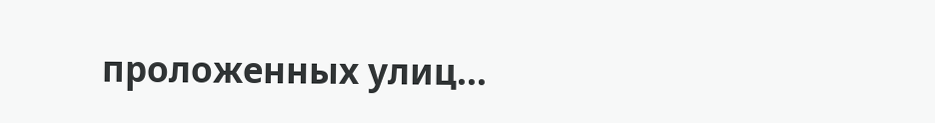проложенных улиц…